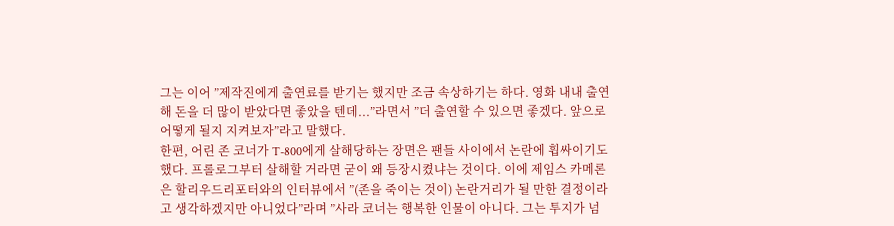그는 이어 ”제작진에게 출연료를 받기는 했지만 조금 속상하기는 하다. 영화 내내 출연해 돈을 더 많이 받았다면 좋았을 텐데...”라면서 ”더 출연할 수 있으면 좋겠다. 앞으로 어떻게 될지 지켜보자”라고 말했다.
한편, 어린 존 코너가 T-800에게 살해당하는 장면은 팬들 사이에서 논란에 휩싸이기도 했다. 프롤로그부터 살해할 거라면 굳이 왜 등장시켰냐는 것이다. 이에 제임스 카메론은 할리우드리포터와의 인터뷰에서 ”(존을 죽이는 것이) 논란거리가 될 만한 결정이라고 생각하겠지만 아니었다”라며 ”사라 코너는 행복한 인물이 아니다. 그는 투지가 넘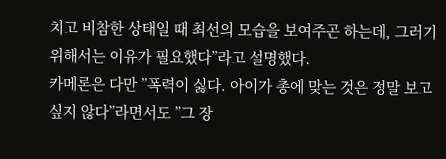치고 비참한 상태일 때 최선의 모습을 보여주곤 하는데, 그러기 위해서는 이유가 필요했다”라고 설명했다.
카메론은 다만 ”폭력이 싫다. 아이가 총에 맞는 것은 정말 보고 싶지 않다”라면서도 ”그 장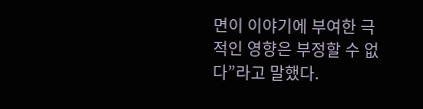면이 이야기에 부여한 극적인 영향은 부정할 수 없다”라고 말했다.